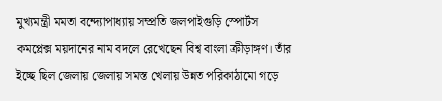মুখ্যমন্ত্রী মমতা বন্দ্যোপাধ্যায় সম্প্রতি জলপাইগুড়ি স্পোর্টস কমপ্লেক্স ময়দানের নাম বদলে রেখেছেন বিশ্ব বাংলা ক্রীড়াঙ্গণ। তাঁর ইচ্ছে ছিল জেলায় জেলায় সমস্ত খেলায় উন্নত পরিকাঠামো গড়ে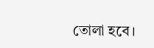তোলা হবে।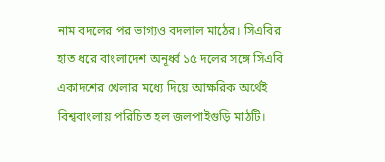নাম বদলের পর ভাগ্যও বদলাল মাঠের। সিএবির হাত ধরে বাংলাদেশ অনূর্ধ্ব ১৫ দলের সঙ্গে সিএবি একাদশের খেলার মধ্যে দিয়ে আক্ষরিক অর্থেই বিশ্ববাংলায় পরিচিত হল জলপাইগুড়ি মাঠটি।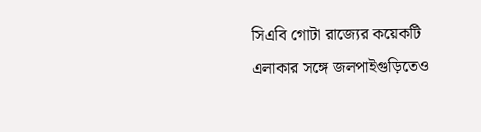সিএবি গোটা রাজ্যের কয়েকটি এলাকার সঙ্গে জলপাইগুড়িতেও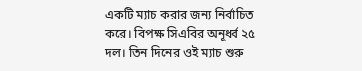একটি ম্যাচ করার জন্য নির্বাচিত করে। বিপক্ষ সিএবির অনূর্ধ্ব ২৫ দল। তিন দিনের ওই ম্যাচ শুরু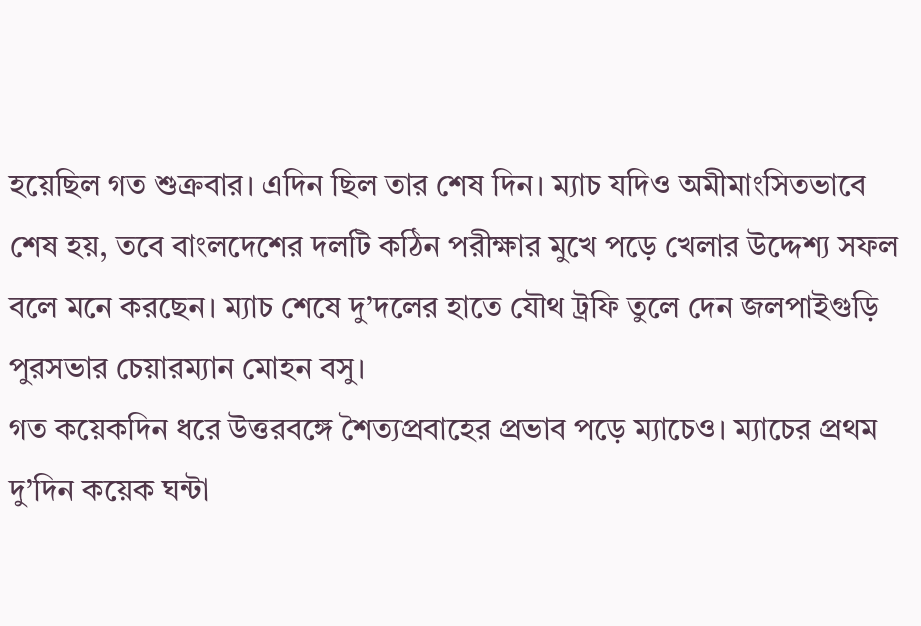হয়েছিল গত শুক্রবার। এদিন ছিল তার শেষ দিন। ম্যাচ যদিও অমীমাংসিতভাবে শেষ হয়, তবে বাংলদেশের দলটি কঠিন পরীক্ষার মুখে পড়ে খেলার উদ্দেশ্য সফল বলে মনে করছেন। ম্যাচ শেষে দু’দলের হাতে যৌথ ট্রফি তুলে দেন জলপাইগুড়ি পুরসভার চেয়ারম্যান মোহন বসু।
গত কয়েকদিন ধরে উত্তরবঙ্গে শৈত্যপ্রবাহের প্রভাব পড়ে ম্যাচেও। ম্যাচের প্রথম দু’দিন কয়েক ঘন্টা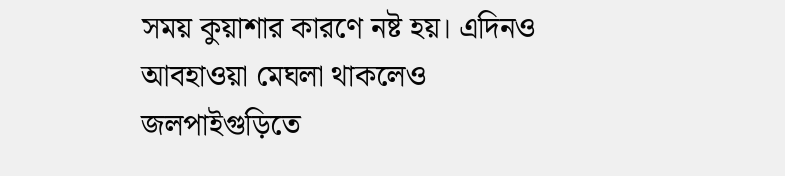সময় কুয়াশার কারণে নষ্ট হয়। এদিনও আবহাওয়া মেঘলা থাকলেও জলপাইগুড়িতে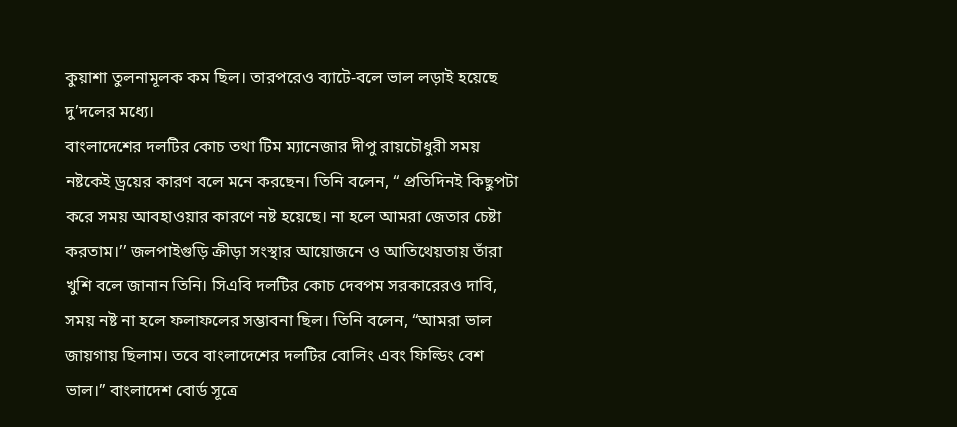কুয়াশা তুলনামূলক কম ছিল। তারপরেও ব্যাটে-বলে ভাল লড়াই হয়েছে দু’দলের মধ্যে।
বাংলাদেশের দলটির কোচ তথা টিম ম্যানেজার দীপু রায়চৌধুরী সময় নষ্টকেই ড্রয়ের কারণ বলে মনে করছেন। তিনি বলেন, “ প্রতিদিনই কিছুপটা করে সময় আবহাওয়ার কারণে নষ্ট হয়েছে। না হলে আমরা জেতার চেষ্টা করতাম।’’ জলপাইগুড়ি ক্রীড়া সংস্থার আয়োজনে ও আতিথেয়তায় তাঁরা খুশি বলে জানান তিনি। সিএবি দলটির কোচ দেবপম সরকারেরও দাবি, সময় নষ্ট না হলে ফলাফলের সম্ভাবনা ছিল। তিনি বলেন, “আমরা ভাল জায়গায় ছিলাম। তবে বাংলাদেশের দলটির বোলিং এবং ফিল্ডিং বেশ ভাল।” বাংলাদেশ বোর্ড সূত্রে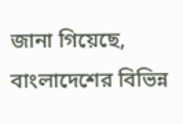জানা গিয়েছে, বাংলাদেশের বিভিন্ন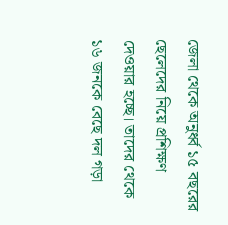জেলা থেকে অনুর্ধ্ব ১৫ বছরের ছেলেদের নিয়ে প্রশিক্ষণ দেওয়ার হচ্ছে। তাদের থেকে ১৬ জনকে বেছে দল গড়া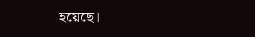হয়েছে।